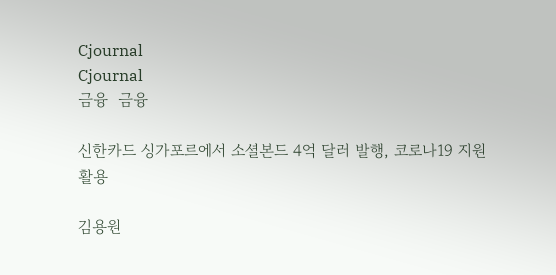Cjournal
Cjournal
금융  금융

신한카드 싱가포르에서 소셜본드 4억 달러 발행, 코로나19 지원 활용

김용원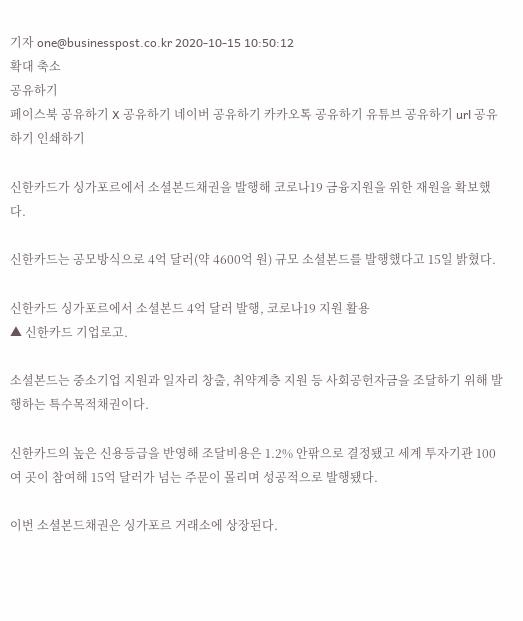기자 one@businesspost.co.kr 2020-10-15 10:50:12
확대 축소
공유하기
페이스북 공유하기 X 공유하기 네이버 공유하기 카카오톡 공유하기 유튜브 공유하기 url 공유하기 인쇄하기

신한카드가 싱가포르에서 소셜본드채권을 발행해 코로나19 금융지원을 위한 재원을 확보했다.

신한카드는 공모방식으로 4억 달러(약 4600억 원) 규모 소셜본드를 발행했다고 15일 밝혔다.

신한카드 싱가포르에서 소셜본드 4억 달러 발행, 코로나19 지원 활용
▲ 신한카드 기업로고.

소셜본드는 중소기업 지원과 일자리 창출, 취약계층 지원 등 사회공헌자금을 조달하기 위해 발행하는 특수목적채권이다.

신한카드의 높은 신용등급을 반영해 조달비용은 1.2% 안팎으로 결정됐고 세계 투자기관 100여 곳이 참여해 15억 달러가 넘는 주문이 몰리며 성공적으로 발행됐다.

이번 소셜본드채권은 싱가포르 거래소에 상장된다.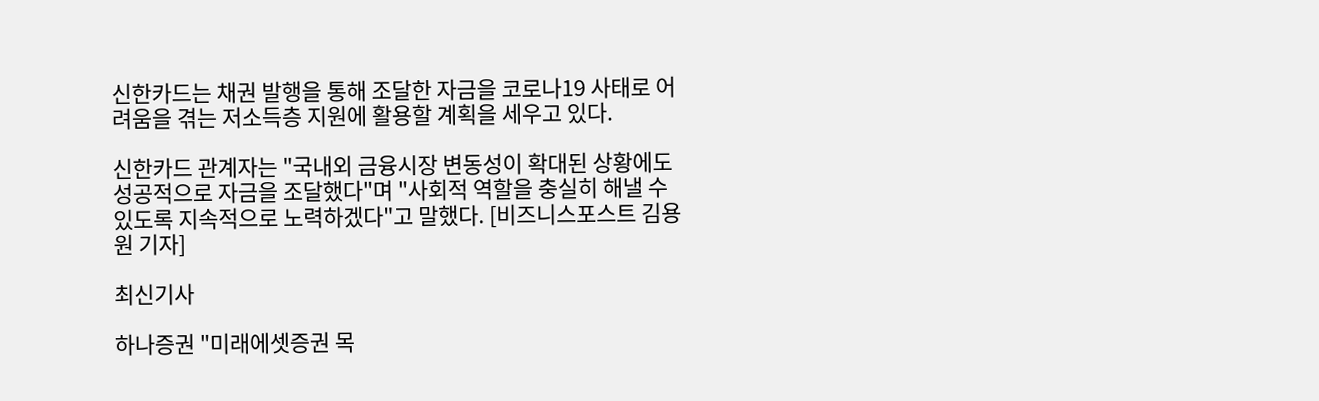신한카드는 채권 발행을 통해 조달한 자금을 코로나19 사태로 어려움을 겪는 저소득층 지원에 활용할 계획을 세우고 있다.

신한카드 관계자는 "국내외 금융시장 변동성이 확대된 상황에도 성공적으로 자금을 조달했다"며 "사회적 역할을 충실히 해낼 수 있도록 지속적으로 노력하겠다"고 말했다. [비즈니스포스트 김용원 기자]

최신기사

하나증권 "미래에셋증권 목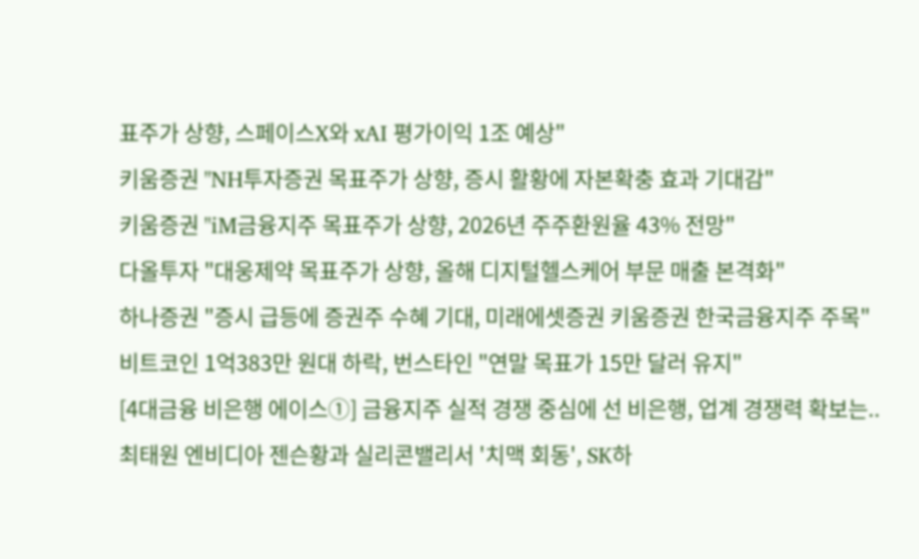표주가 상향, 스페이스X와 xAI 평가이익 1조 예상"
키움증권 "NH투자증권 목표주가 상향, 증시 활황에 자본확충 효과 기대감"
키움증권 "iM금융지주 목표주가 상향, 2026년 주주환원율 43% 전망"
다올투자 "대웅제약 목표주가 상향, 올해 디지털헬스케어 부문 매출 본격화"
하나증권 "증시 급등에 증권주 수혜 기대, 미래에셋증권 키움증권 한국금융지주 주목"
비트코인 1억383만 원대 하락, 번스타인 "연말 목표가 15만 달러 유지"
[4대금융 비은행 에이스①] 금융지주 실적 경쟁 중심에 선 비은행, 업계 경쟁력 확보는..
최태원 엔비디아 젠슨황과 실리콘밸리서 '치맥 회동', SK하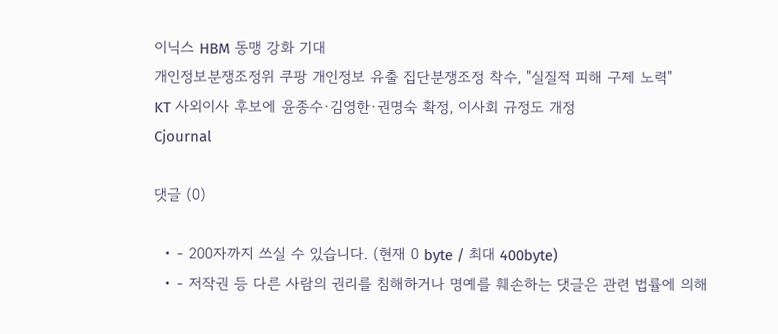이닉스 HBM 동맹 강화 기대
개인정보분쟁조정위 쿠팡 개인정보 유출 집단분쟁조정 착수, "실질적 피해 구제 노력"
KT 사외이사 후보에 윤종수·김영한·권명숙 확정, 이사회 규정도 개정
Cjournal

댓글 (0)

  • - 200자까지 쓰실 수 있습니다. (현재 0 byte / 최대 400byte)
  • - 저작권 등 다른 사람의 권리를 침해하거나 명예를 훼손하는 댓글은 관련 법률에 의해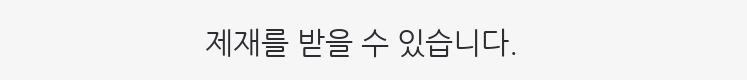제재를 받을 수 있습니다.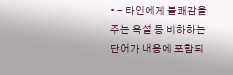• - 타인에게 불쾌감을 주는 욕설 등 비하하는 단어가 내용에 포함되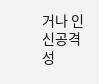거나 인신공격성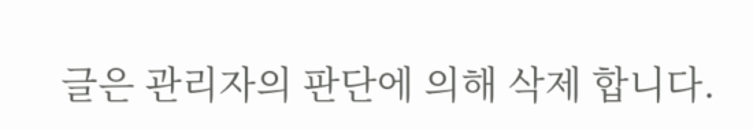글은 관리자의 판단에 의해 삭제 합니다.